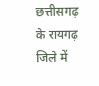छत्तीसगढ़ के रायगढ़ जिले में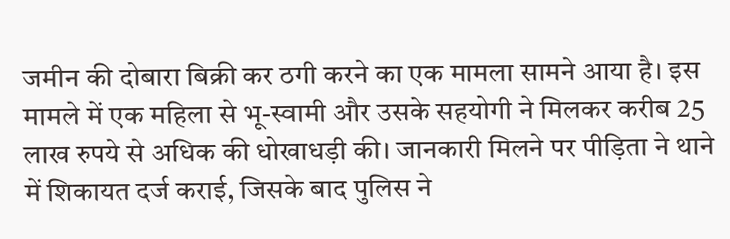जमीन की दोबारा बिक्री कर ठगी करने का एक मामला सामने आया है। इस मामले में एक महिला से भू-स्वामी और उसके सहयोगी ने मिलकर करीब 25 लाख रुपये से अधिक की धोखाधड़ी की। जानकारी मिलने पर पीड़िता ने थाने में शिकायत दर्ज कराई, जिसके बाद पुलिस ने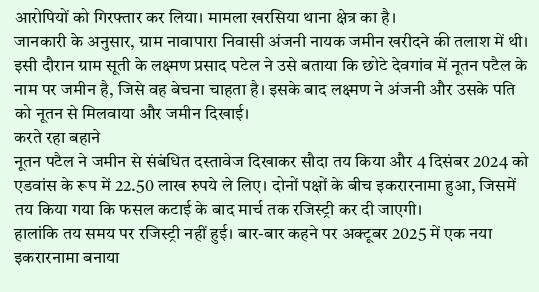आरोपियों को गिरफ्तार कर लिया। मामला खरसिया थाना क्षेत्र का है।
जानकारी के अनुसार, ग्राम नावापारा निवासी अंजनी नायक जमीन खरीदने की तलाश में थी। इसी दौरान ग्राम सूती के लक्ष्मण प्रसाद पटेल ने उसे बताया कि छोटे देवगांव में नूतन पटैल के नाम पर जमीन है, जिसे वह बेचना चाहता है। इसके बाद लक्ष्मण ने अंजनी और उसके पति को नूतन से मिलवाया और जमीन दिखाई।
करते रहा बहाने
नूतन पटैल ने जमीन से संबंधित दस्तावेज दिखाकर सौदा तय किया और 4 दिसंबर 2024 को एडवांस के रूप में 22.50 लाख रुपये ले लिए। दोनों पक्षों के बीच इकरारनामा हुआ, जिसमें तय किया गया कि फसल कटाई के बाद मार्च तक रजिस्ट्री कर दी जाएगी।
हालांकि तय समय पर रजिस्ट्री नहीं हुई। बार-बार कहने पर अक्टूबर 2025 में एक नया इकरारनामा बनाया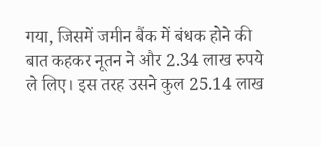गया, जिसमें जमीन बैंक में बंधक होने की बात कहकर नूतन ने और 2.34 लाख रुपये ले लिए। इस तरह उसने कुल 25.14 लाख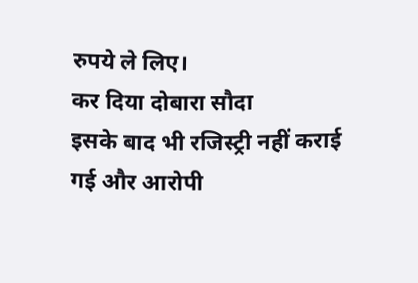रुपये ले लिए।
कर दिया दोबारा सौदा
इसके बाद भी रजिस्ट्री नहीं कराई गई और आरोपी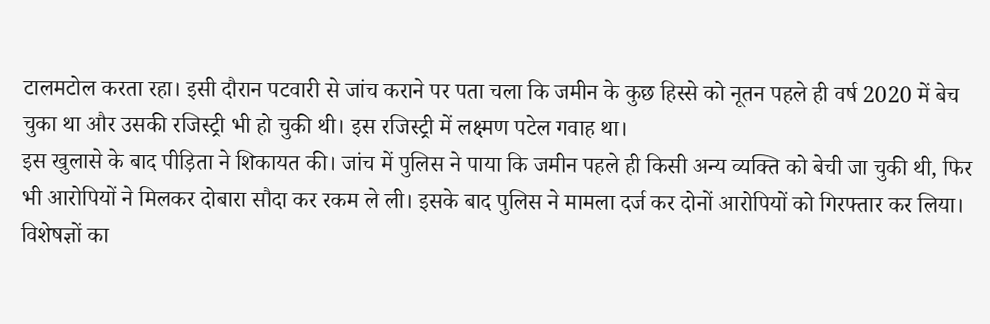टालमटोल करता रहा। इसी दौरान पटवारी से जांच कराने पर पता चला कि जमीन के कुछ हिस्से को नूतन पहले ही वर्ष 2020 में बेच चुका था और उसकी रजिस्ट्री भी हो चुकी थी। इस रजिस्ट्री में लक्ष्मण पटेल गवाह था।
इस खुलासे के बाद पीड़िता ने शिकायत की। जांच में पुलिस ने पाया कि जमीन पहले ही किसी अन्य व्यक्ति को बेची जा चुकी थी, फिर भी आरोपियों ने मिलकर दोबारा सौदा कर रकम ले ली। इसके बाद पुलिस ने मामला दर्ज कर दोनों आरोपियों को गिरफ्तार कर लिया।
विशेषज्ञों का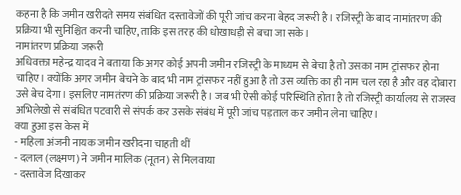कहना है कि जमीन खरीदते समय संबंधित दस्तावेजों की पूरी जांच करना बेहद जरूरी है। रजिस्ट्री के बाद नामांतरण की प्रक्रिया भी सुनिश्चित करनी चाहिए, ताकि इस तरह की धोखाधड़ी से बचा जा सके।
नामांतरण प्रक्रिया जरूरी
अधिवक्ता महेन्द्र यादव ने बताया कि अगर कोई अपनी जमीन रजिस्ट्री के माध्यम से बेचा है तो उसका नाम ट्रांसफर होना चाहिए। क्योंकि अगर जमीन बेचने के बाद भी नाम ट्रांसफर नहीं हुआ है तो उस व्यक्ति का ही नाम चल रहा है और वह दोबारा उसे बेच देगा। इसलिए नामतंरण की प्रक्रिया जरूरी है। जब भी ऐसी कोई परिस्थिति होता है तो रजिस्ट्री कार्यालय से राजस्व अभिलेखो से संबंधित पटवारी से संपर्क कर उसके संबंध में पूरी जांच पड़ताल कर जमीन लेना चाहिए।
क्या हुआ इस केस में
- महिला अंजनी नायक जमीन खरीदना चाहती थीं
- दलाल (लक्ष्मण) ने जमीन मालिक (नूतन) से मिलवाया
- दस्तावेज दिखाकर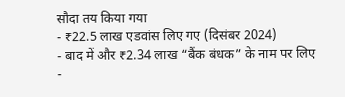सौदा तय किया गया
- ₹22.5 लाख एडवांस लिए गए (दिसंबर 2024)
- बाद में और ₹2.34 लाख “बैंक बंधक” के नाम पर लिए
-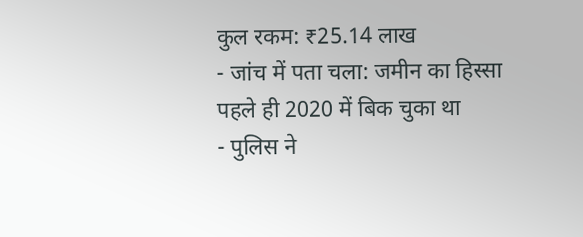कुल रकम: ₹25.14 लाख
- जांच में पता चला: जमीन का हिस्सा पहले ही 2020 में बिक चुका था
- पुलिस ने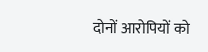दोनों आरोपियों को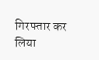गिरफ्तार कर लिया